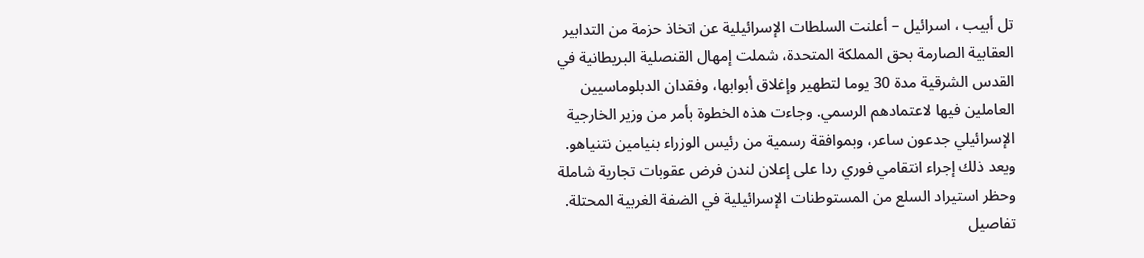تل أبيب ، اسرائيل – أعلنت السلطات الإسرائيلية عن اتخاذ حزمة من التدابير العقابية الصارمة بحق المملكة المتحدة، شملت إمهال القنصلية البريطانية في القدس الشرقية مدة 30 يوما لتطهير وإغلاق أبوابها، وفقدان الدبلوماسيين العاملين فيها لاعتمادهم الرسمي. وجاءت هذه الخطوة بأمر من وزير الخارجية الإسرائيلي جدعون ساعر، وبموافقة رسمية من رئيس الوزراء بنيامين نتنياهو. ويعد ذلك إجراء انتقامي فوري ردا على إعلان لندن فرض عقوبات تجارية شاملة وحظر استيراد السلع من المستوطنات الإسرائيلية في الضفة الغربية المحتلة.
تفاصيل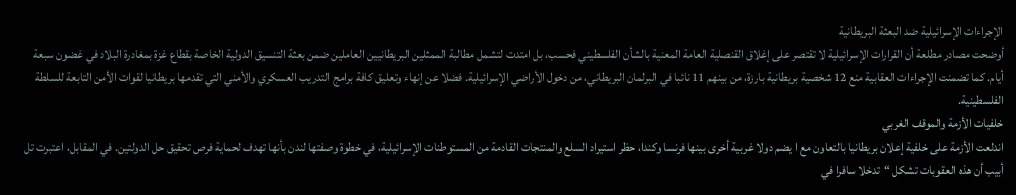الإجراءات الإسرائيلية ضد البعثة البريطانية
أوضحت مصادر مطلعة أن القرارات الإسرائيلية لا تقتصر على إغلاق القنصلية العامة المعنية بالشأن الفلسطيني فحسب، بل امتدت لتشمل مطالبة الممثلين البريطانيين العاملين ضمن بعثة التنسيق الدولية الخاصة بقطاع غزة بمغادرة البلاد في غضون سبعة أيام. كما تضمنت الإجراءات العقابية منع 12 شخصية بريطانية بارزة، من بينهم 11 نائبا في البرلمان البريطاني، من دخول الأراضي الإسرائيلية. فضلا عن إنهاء وتعليق كافة برامج التدريب العسكري والأمني التي تقدمها بريطانيا لقوات الأمن التابعة للسلطة الفلسطينية.
خلفيات الأزمة والموقف الغربي
اندلعت الأزمة على خلفية إعلان بريطانيا بالتعاون مع ا يضم دولا غربية أخرى بينها فرنسا وكندا، حظر استيراد السلع والمنتجات القادمة من المستوطنات الإسرائيلية، في خطوة وصفتها لندن بأنها تهدف لحماية فرص تحقيق حل الدولتين. في المقابل، اعتبرت تل أبيب أن هذه العقوبات تشكل “تدخلا سافرا في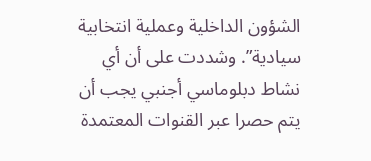الشؤون الداخلية وعملية انتخابية سيادية”. وشددت على أن أي نشاط دبلوماسي أجنبي يجب أن يتم حصرا عبر القنوات المعتمدة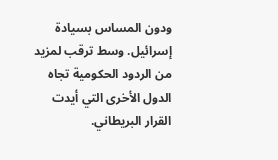ودون المساس بسيادة إسرائيل. وسط ترقب لمزيد من الردود الحكومية تجاه الدول الأخرى التي أيدت القرار البريطاني.